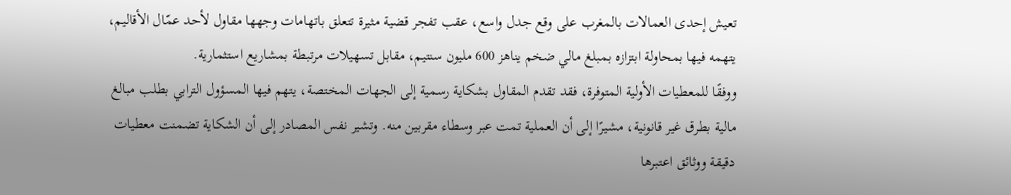تعيش إحدى العمالات بالمغرب على وقع جدل واسع، عقب تفجر قضية مثيرة تتعلق باتهامات وجهها مقاول لأحد عمّال الأقاليم، يتهمه فيها بمحاولة ابتزازه بمبلغ مالي ضخم يناهز 600 مليون سنتيم، مقابل تسهيلات مرتبطة بمشاريع استثمارية.
ووفقًا للمعطيات الأولية المتوفرة، فقد تقدم المقاول بشكاية رسمية إلى الجهات المختصة، يتهم فيها المسؤول الترابي بطلب مبالغ مالية بطرق غير قانونية، مشيرًا إلى أن العملية تمت عبر وسطاء مقربين منه. وتشير نفس المصادر إلى أن الشكاية تضمنت معطيات دقيقة ووثائق اعتبرها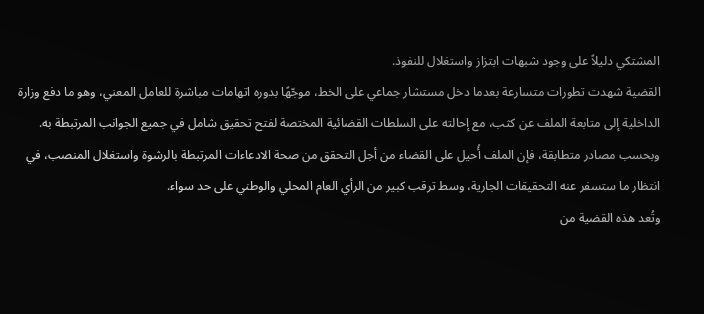المشتكي دليلاً على وجود شبهات ابتزاز واستغلال للنفوذ.
القضية شهدت تطورات متسارعة بعدما دخل مستشار جماعي على الخط، موجّهًا بدوره اتهامات مباشرة للعامل المعني، وهو ما دفع وزارة الداخلية إلى متابعة الملف عن كثب، مع إحالته على السلطات القضائية المختصة لفتح تحقيق شامل في جميع الجوانب المرتبطة به.
وبحسب مصادر متطابقة، فإن الملف أُحيل على القضاء من أجل التحقق من صحة الادعاءات المرتبطة بالرشوة واستغلال المنصب، في انتظار ما ستسفر عنه التحقيقات الجارية، وسط ترقب كبير من الرأي العام المحلي والوطني على حد سواء.
وتُعد هذه القضية من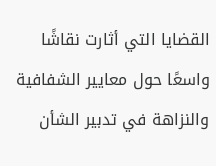القضايا التي أثارت نقاشًا واسعًا حول معايير الشفافية والنزاهة في تدبير الشأن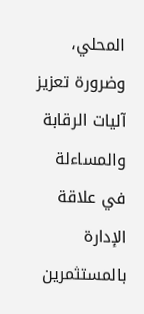المحلي، وضرورة تعزيز آليات الرقابة والمساءلة في علاقة الإدارة بالمستثمرين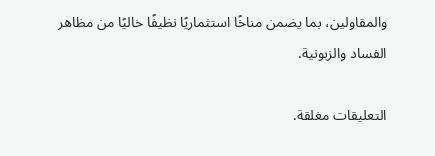والمقاولين، بما يضمن مناخًا استثماريًا نظيفًا خاليًا من مظاهر الفساد والزبونية.

التعليقات مغلقة.